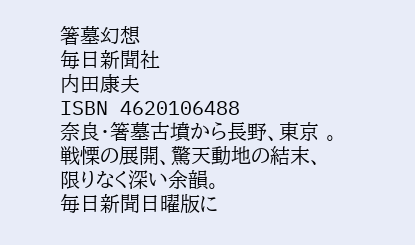箸墓幻想
毎日新聞社
内田康夫
ISBN 4620106488
奈良・箸墓古墳から長野、東京 。
戦慄の展開、驚天動地の結末、限りなく深い余韻。
毎日新聞日曜版に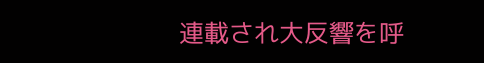連載され大反響を呼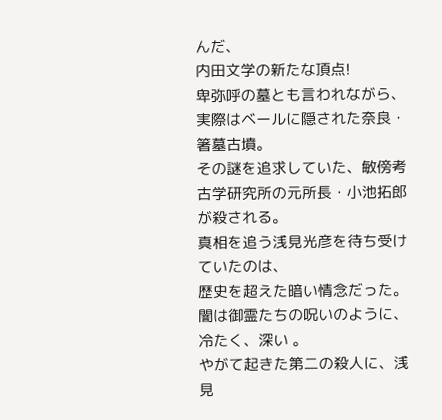んだ、
内田文学の新たな頂点!
卑弥呼の墓とも言われながら、実際はベールに隠された奈良・箸墓古墳。
その謎を追求していた、敏傍考古学研究所の元所長・小池拓郎が殺される。
真相を追う浅見光彦を待ち受けていたのは、
歴史を超えた暗い情念だった。
闇は御霊たちの呪いのように、冷たく、深い 。
やがて起きた第二の殺人に、浅見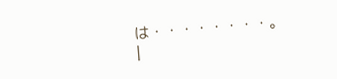は・・・・・・・・。
|